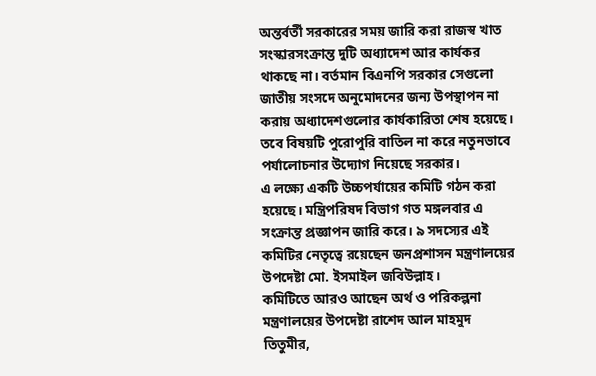অন্তর্বর্তী সরকারের সময় জারি করা রাজস্ব খাত সংস্কারসংক্রান্ত দুটি অধ্যাদেশ আর কার্যকর থাকছে না। বর্তমান বিএনপি সরকার সেগুলো জাতীয় সংসদে অনুমোদনের জন্য উপস্থাপন না করায় অধ্যাদেশগুলোর কার্যকারিতা শেষ হয়েছে। তবে বিষয়টি পুরোপুরি বাতিল না করে নতুনভাবে পর্যালোচনার উদ্যোগ নিয়েছে সরকার।
এ লক্ষ্যে একটি উচ্চপর্যায়ের কমিটি গঠন করা হয়েছে। মন্ত্রিপরিষদ বিভাগ গত মঙ্গলবার এ সংক্রান্ত প্রজ্ঞাপন জারি করে। ৯ সদস্যের এই কমিটির নেতৃত্বে রয়েছেন জনপ্রশাসন মন্ত্রণালয়ের উপদেষ্টা মো. ইসমাইল জবিউল্লাহ।
কমিটিতে আরও আছেন অর্থ ও পরিকল্পনা মন্ত্রণালয়ের উপদেষ্টা রাশেদ আল মাহমুদ তিতুমীর,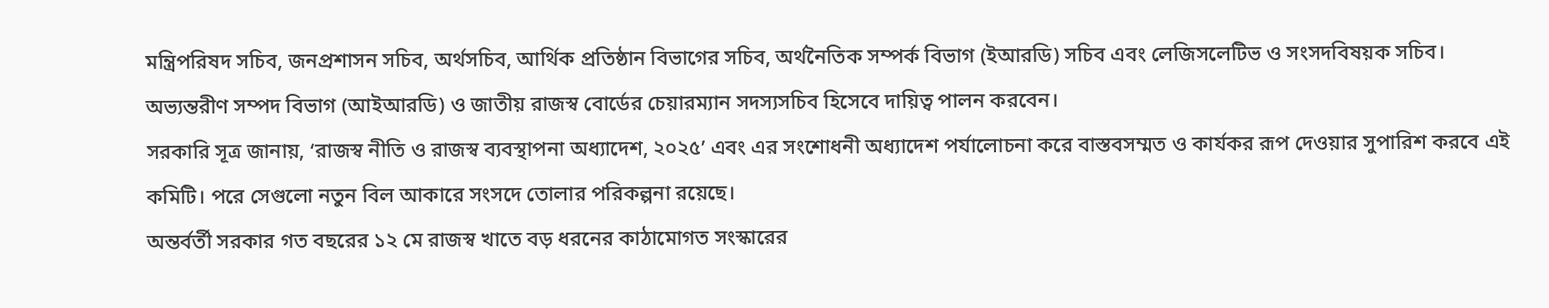মন্ত্রিপরিষদ সচিব, জনপ্রশাসন সচিব, অর্থসচিব, আর্থিক প্রতিষ্ঠান বিভাগের সচিব, অর্থনৈতিক সম্পর্ক বিভাগ (ইআরডি) সচিব এবং লেজিসলেটিভ ও সংসদবিষয়ক সচিব। অভ্যন্তরীণ সম্পদ বিভাগ (আইআরডি) ও জাতীয় রাজস্ব বোর্ডের চেয়ারম্যান সদস্যসচিব হিসেবে দায়িত্ব পালন করবেন।
সরকারি সূত্র জানায়, ‘রাজস্ব নীতি ও রাজস্ব ব্যবস্থাপনা অধ্যাদেশ, ২০২৫’ এবং এর সংশোধনী অধ্যাদেশ পর্যালোচনা করে বাস্তবসম্মত ও কার্যকর রূপ দেওয়ার সুপারিশ করবে এই কমিটি। পরে সেগুলো নতুন বিল আকারে সংসদে তোলার পরিকল্পনা রয়েছে।
অন্তর্বর্তী সরকার গত বছরের ১২ মে রাজস্ব খাতে বড় ধরনের কাঠামোগত সংস্কারের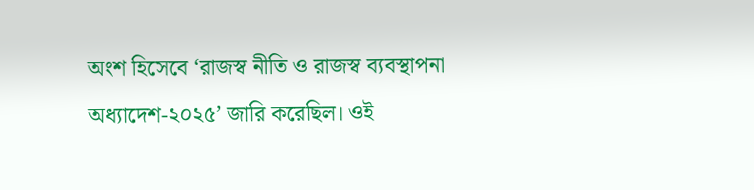অংশ হিসেবে ‘রাজস্ব নীতি ও রাজস্ব ব্যবস্থাপনা অধ্যাদেশ-২০২৫’ জারি করেছিল। ওই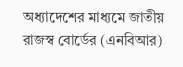অধ্যাদেশের মাধ্যমে জাতীয় রাজস্ব বোর্ডের (এনবিআর)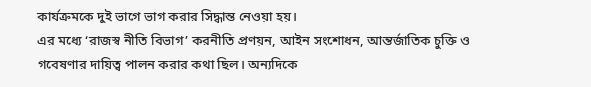কার্যক্রমকে দুই ভাগে ভাগ করার সিদ্ধান্ত নেওয়া হয়।
এর মধ্যে ‘রাজস্ব নীতি বিভাগ’ করনীতি প্রণয়ন, আইন সংশোধন, আন্তর্জাতিক চুক্তি ও গবেষণার দায়িত্ব পালন করার কথা ছিল। অন্যদিকে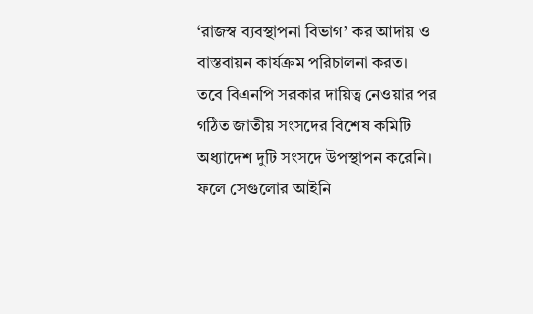‘রাজস্ব ব্যবস্থাপনা বিভাগ’ কর আদায় ও বাস্তবায়ন কার্যক্রম পরিচালনা করত।
তবে বিএনপি সরকার দায়িত্ব নেওয়ার পর গঠিত জাতীয় সংসদের বিশেষ কমিটি অধ্যাদেশ দুটি সংসদে উপস্থাপন করেনি। ফলে সেগুলোর আইনি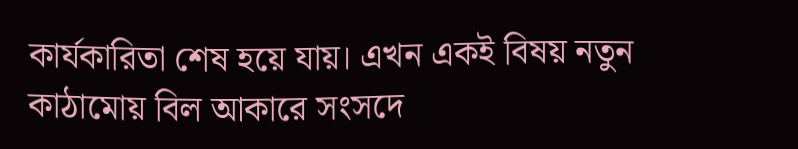কার্যকারিতা শেষ হয়ে যায়। এখন একই বিষয় নতুন কাঠামোয় বিল আকারে সংসদে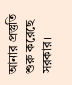আনার প্রস্তুতি শুরু করেছে সরকার।